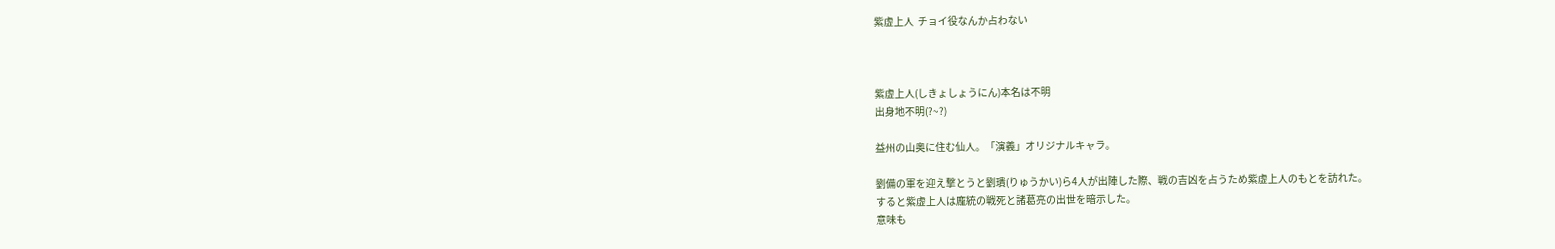紫虚上人  チョイ役なんか占わない



紫虚上人(しきょしょうにん)本名は不明
出身地不明(?~?)

益州の山奥に住む仙人。「演義」オリジナルキャラ。

劉備の軍を迎え撃とうと劉璝(りゅうかい)ら4人が出陣した際、戦の吉凶を占うため紫虚上人のもとを訪れた。
すると紫虚上人は龐統の戦死と諸葛亮の出世を暗示した。
意味も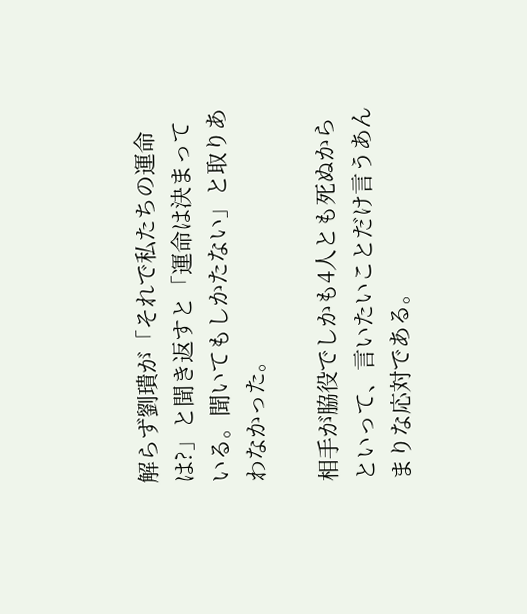解らず劉璝が「それで私たちの運命は?」と聞き返すと「運命は決まっている。聞いてもしかたない」と取りあわなかった。

相手が脇役でしかも4人とも死ぬからといって、言いたいことだけ言うあんまりな応対である。